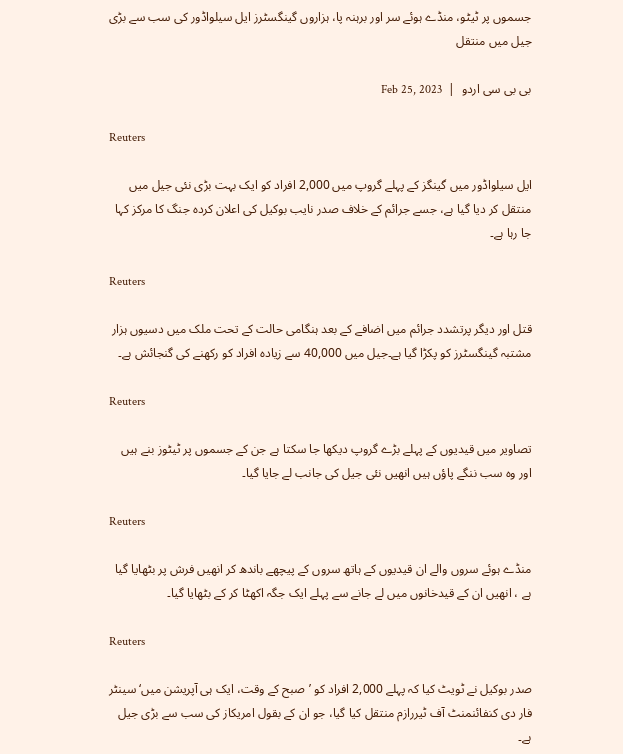جسموں پر ٹیٹو، منڈے ہوئے سر اور برہنہ پا، ہزاروں گینگسٹرز ایل سیلواڈور کی سب سے بڑی جیل میں منتقل

بی بی سی اردو  |  Feb 25, 2023

Reuters

ایل سیلواڈور میں گینگز کے پہلے گروپ میں 2,000 افراد کو ایک بہت بڑی نئی جیل میں منتقل کر دیا گیا ہے، جسے جرائم کے خلاف صدر نایب بوکیل کی اعلان کردہ جنگ کا مرکز کہا جا رہا ہے۔

Reuters

قتل اور دیگر پرتشدد جرائم میں اضافے کے بعد ہنگامی حالت کے تحت ملک میں دسیوں ہزار مشتبہ گینگسٹرز کو پکڑا گیا ہے۔جیل میں 40,000 سے زیادہ افراد کو رکھنے کی گنجائش ہے۔

Reuters

تصاویر میں قیدیوں کے پہلے بڑے گروپ دیکھا جا سکتا ہے جن کے جسموں پر ٹیٹوز بنے ہیں اور وہ سب ننگے پاؤں ہیں انھیں نئی جیل کی جانب لے جایا گیا۔

Reuters

منڈے ہوئے سروں والے ان قیدیوں کے ہاتھ سروں کے پیچھے باندھ کر انھیں فرش پر بٹھایا گیا ہے ، انھیں ان کے قیدخانوں میں لے جانے سے پہلے ایک جگہ اکھٹا کر کے بٹھایا گیا۔

Reuters

صدر بوکیل نے ٹویٹ کیا کہ پہلے 2,000 افراد کو ’صبح کے وقت، ایک ہی آپریشن میں‘ سینٹر فار دی کنفائنمنٹ آف ٹیررازم منتقل کیا گیا، جو ان کے بقول امریکاز کی سب سے بڑی جیل ہے۔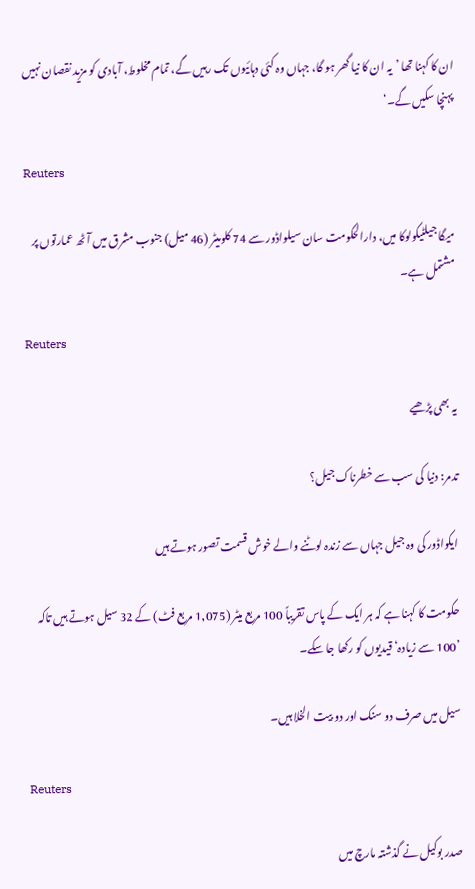ان کا کہنا تھا ’یہ ان کا نیا گھر ہو گا، جہاں وہ کئی دہائیوں تک رہیں گے، تمام مخلوط، آبادی کو مزید نقصان نہیں پہنچا سکیں گے۔‘

Reuters

میگا جیلٹیکولوکا میں، دارالحکومت سان سیلواڈور سے 74 کلومیٹر (46 میل) جنوب مشرق میں آٹھ عمارتوں پر مشتمل ہے۔

Reuters

یہ بھی پڑھیے

تدمر: دنیا کی سب سے خطرناک جیل؟

ایکواڈور کی وہ جیل جہاں سے زندہ لوٹنے والے خوش قسمت تصور ہوتے ہیں

حکومت کا کہنا ہے کہ ہر ایک کے پاس تقریباً 100 مربع میٹر (1,075 مربع فٹ) کے 32 سیل ہوتے ہیں تاکہ ’100 سے زیادہ‘ قیدیوں کو رکھا جا سکے۔

سیل میں صرف دو سنک اور دو بیت الخلا ہیں۔

Reuters

صدر بوکیل نے گذشتہ مارچ میں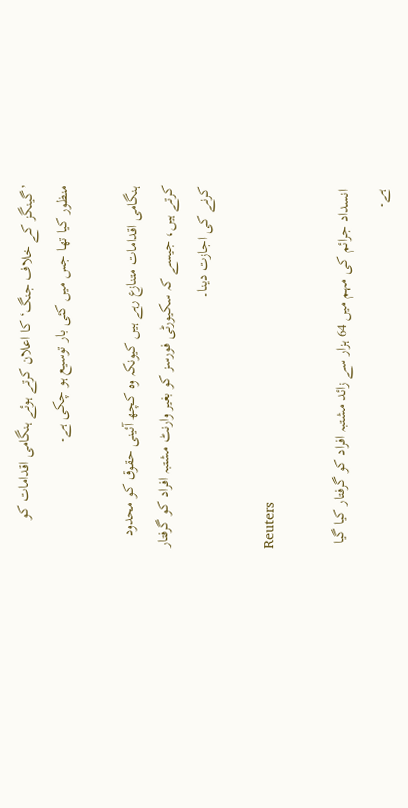’گینگز کے خلاف جنگ‘ کا اعلان کرتے ہوئے ہنگامی اقدامات کو منظور کیا تھا جس میں کئی بار توسیع ہو چکی ہے۔

ہنگامی اقدامات متنازع رہے ہیں کیونکہ وہ کچھ آئینی حقوق کو محدود کرتے ہیں، جیسے کہ سکیورٹی فورسز کو بغیر وارنٹ مشتبہ افراد کو گرفتار کرنے کی اجازت دینا۔

Reuters

انسداد جرائم کی مہم میں 64 ہزار سے زائد مشتبہ افراد کو گرفتار کیا گیا ہے۔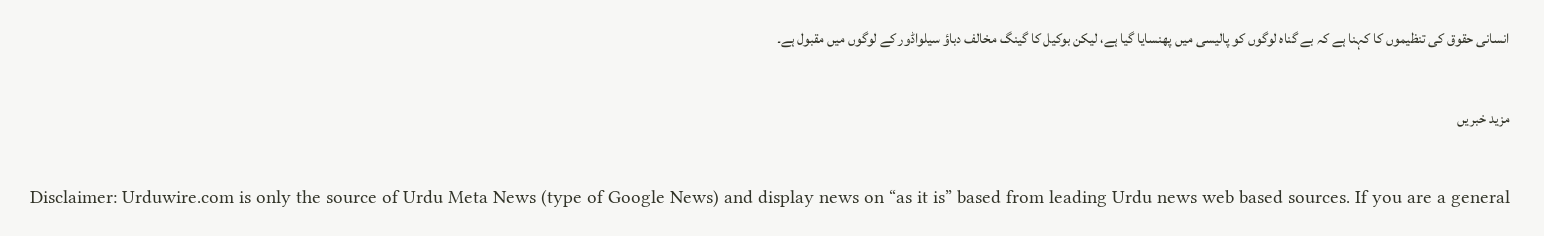انسانی حقوق کی تنظیموں کا کہنا ہے کہ بے گناہ لوگوں کو پالیسی میں پھنسایا گیا ہے، لیکن بوکیل کا گینگ مخالف دباؤ سیلواڈور کے لوگوں میں مقبول ہے۔

مزید خبریں

Disclaimer: Urduwire.com is only the source of Urdu Meta News (type of Google News) and display news on “as it is” based from leading Urdu news web based sources. If you are a general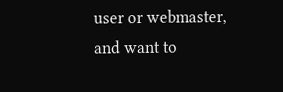user or webmaster, and want to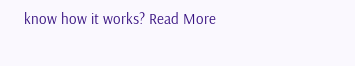know how it works? Read More